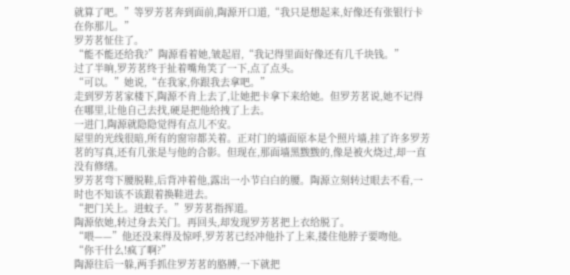就算了吧。”等罗芳茗奔到面前,陶源开口道,“我只是想起来,好像还有张银行卡在你那儿。”
罗芳茗怔住了。
“能不能还给我?”陶源看着她,皱起眉,“我记得里面好像还有几千块钱。”
过了半晌,罗芳茗终于扯着嘴角笑了一下,点了点头。
“可以。”她说,“在我家,你跟我去拿吧。”
走到罗芳茗家楼下,陶源不肯上去了,让她把卡拿下来给她。但罗芳茗说,她不记得在哪里,让他自己去找,硬是把他给拽了上去。
一进门,陶源就隐隐觉得有点儿不安。
屋里的光线很暗,所有的窗帘都关着。正对门的墙面原本是个照片墙,挂了许多罗芳茗的写真,还有几张是与他的合影。但现在,那面墙黑黢黢的,像是被火烧过,却一直没有修缮。
罗芳茗弯下腰脱鞋,后背冲着他,露出一小节白白的腰。陶源立刻转过眼去不看,一时也不知该不该跟着换鞋进去。
“把门关上。进蚊子。”罗芳茗指挥道。
陶源依她,转过身去关门。再回头,却发现罗芳茗把上衣给脱了。
“喂——”他还没来得及惊呼,罗芳茗已经冲他扑了上来,搂住他脖子要吻他。
“你干什么!疯了啊?”
陶源往后一躲,两手抓住罗芳茗的胳膊,一下就把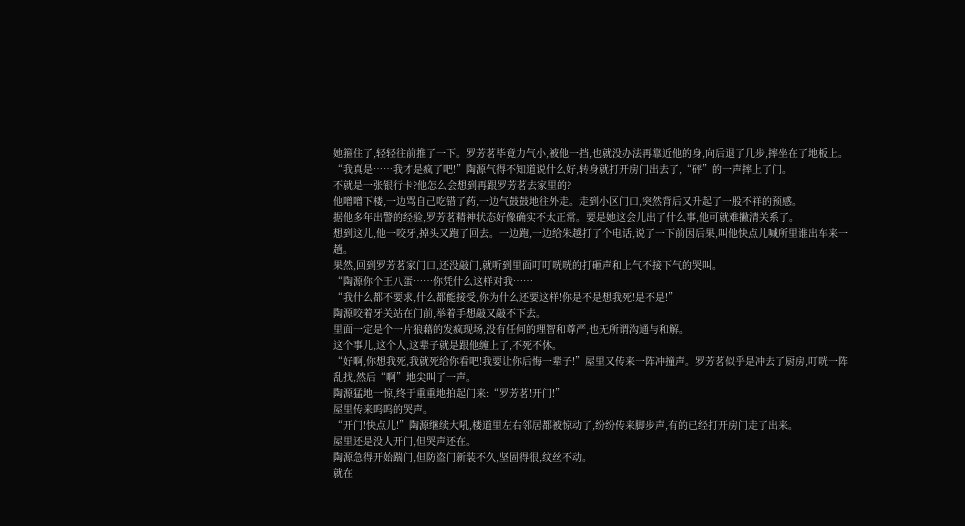她箍住了,轻轻往前推了一下。罗芳茗毕竟力气小,被他一挡,也就没办法再靠近他的身,向后退了几步,摔坐在了地板上。
“我真是……我才是疯了吧!”陶源气得不知道说什么好,转身就打开房门出去了,“砰”的一声摔上了门。
不就是一张银行卡?他怎么会想到再跟罗芳茗去家里的?
他噌噌下楼,一边骂自己吃错了药,一边气鼓鼓地往外走。走到小区门口,突然背后又升起了一股不祥的预感。
据他多年出警的经验,罗芳茗精神状态好像确实不太正常。要是她这会儿出了什么事,他可就难撇清关系了。
想到这儿,他一咬牙,掉头又跑了回去。一边跑,一边给朱越打了个电话,说了一下前因后果,叫他快点儿喊所里谁出车来一趟。
果然,回到罗芳茗家门口,还没敲门,就听到里面叮叮咣咣的打砸声和上气不接下气的哭叫。
“陶源你个王八蛋……你凭什么这样对我……
“我什么都不要求,什么都能接受,你为什么还要这样!你是不是想我死!是不是!”
陶源咬着牙关站在门前,举着手想敲又敲不下去。
里面一定是个一片狼藉的发疯现场,没有任何的理智和尊严,也无所谓沟通与和解。
这个事儿,这个人,这辈子就是跟他缠上了,不死不休。
“好啊,你想我死,我就死给你看吧!我要让你后悔一辈子!”屋里又传来一阵冲撞声。罗芳茗似乎是冲去了厨房,叮咣一阵乱找,然后“啊”地尖叫了一声。
陶源猛地一惊,终于重重地拍起门来:“罗芳茗!开门!”
屋里传来呜呜的哭声。
“开门!快点儿!”陶源继续大吼,楼道里左右邻居都被惊动了,纷纷传来脚步声,有的已经打开房门走了出来。
屋里还是没人开门,但哭声还在。
陶源急得开始踹门,但防盗门新装不久,坚固得很,纹丝不动。
就在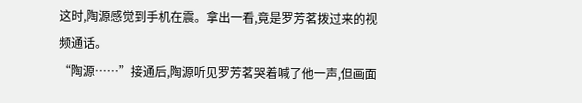这时,陶源感觉到手机在震。拿出一看,竟是罗芳茗拨过来的视频通话。
“陶源……”接通后,陶源听见罗芳茗哭着喊了他一声,但画面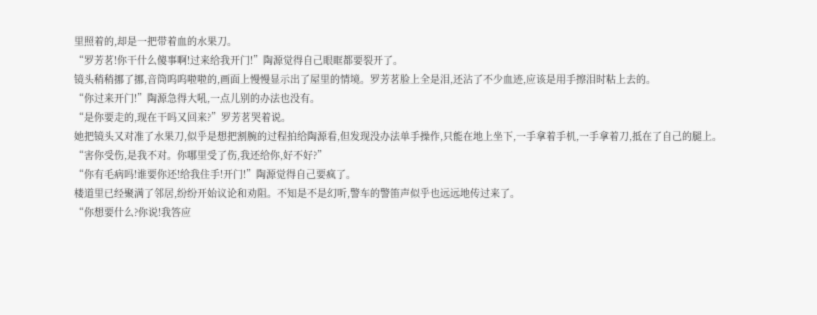里照着的,却是一把带着血的水果刀。
“罗芳茗!你干什么傻事啊!过来给我开门!”陶源觉得自己眼眶都要裂开了。
镜头稍稍挪了挪,音筒呜呜啦啦的,画面上慢慢显示出了屋里的情境。罗芳茗脸上全是泪,还沾了不少血迹,应该是用手擦泪时粘上去的。
“你过来开门!”陶源急得大吼,一点儿别的办法也没有。
“是你要走的,现在干吗又回来?”罗芳茗哭着说。
她把镜头又对准了水果刀,似乎是想把割腕的过程拍给陶源看,但发现没办法单手操作,只能在地上坐下,一手拿着手机,一手拿着刀,抵在了自己的腿上。
“害你受伤,是我不对。你哪里受了伤,我还给你,好不好?”
“你有毛病吗!谁要你还!给我住手!开门!”陶源觉得自己要疯了。
楼道里已经聚满了邻居,纷纷开始议论和劝阻。不知是不是幻听,警车的警笛声似乎也远远地传过来了。
“你想要什么?你说!我答应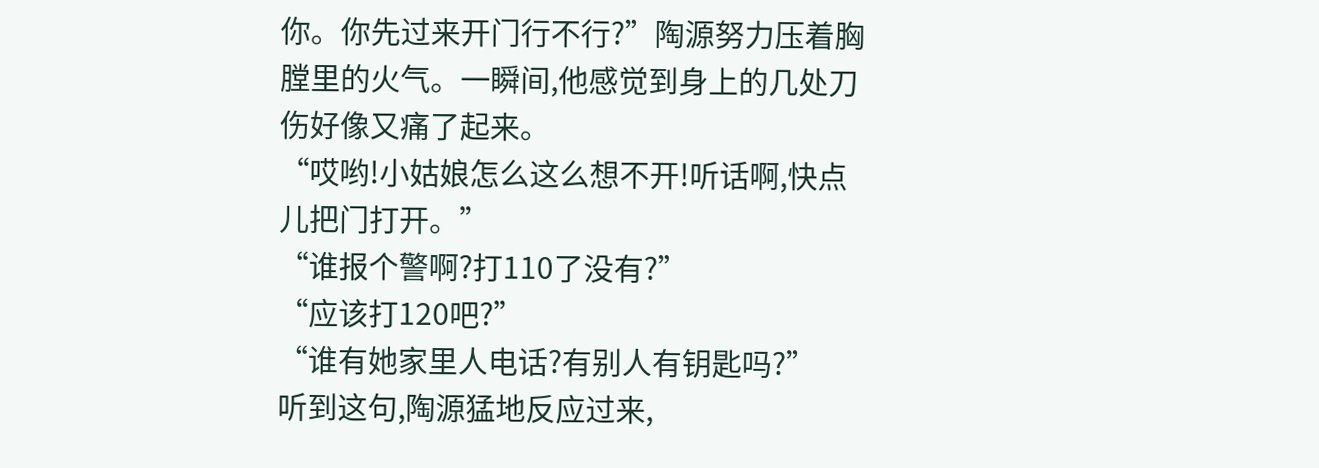你。你先过来开门行不行?”陶源努力压着胸膛里的火气。一瞬间,他感觉到身上的几处刀伤好像又痛了起来。
“哎哟!小姑娘怎么这么想不开!听话啊,快点儿把门打开。”
“谁报个警啊?打110了没有?”
“应该打120吧?”
“谁有她家里人电话?有别人有钥匙吗?”
听到这句,陶源猛地反应过来,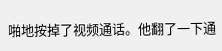啪地按掉了视频通话。他翻了一下通